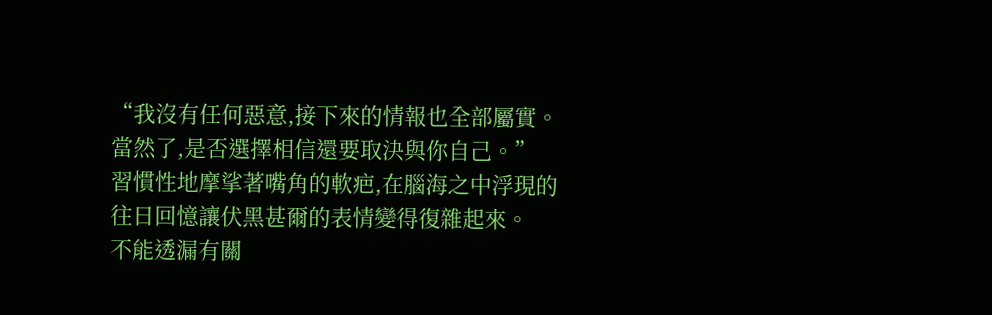“我沒有任何惡意,接下來的情報也全部屬實。當然了,是否選擇相信還要取決與你自己。”
習慣性地摩挲著嘴角的軟疤,在腦海之中浮現的往日回憶讓伏黑甚爾的表情變得復雜起來。
不能透漏有關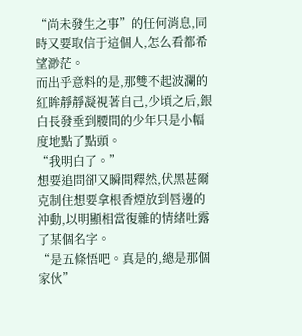“尚未發生之事”的任何消息,同時又要取信于這個人,怎么看都希望渺茫。
而出乎意料的是,那雙不起波瀾的紅眸靜靜凝視著自己,少頃之后,銀白長發垂到腰間的少年只是小幅度地點了點頭。
“我明白了。”
想要追問卻又瞬間釋然,伏黑甚爾克制住想要拿根香煙放到唇邊的沖動,以明顯相當復雜的情緒吐露了某個名字。
“是五條悟吧。真是的,總是那個家伙”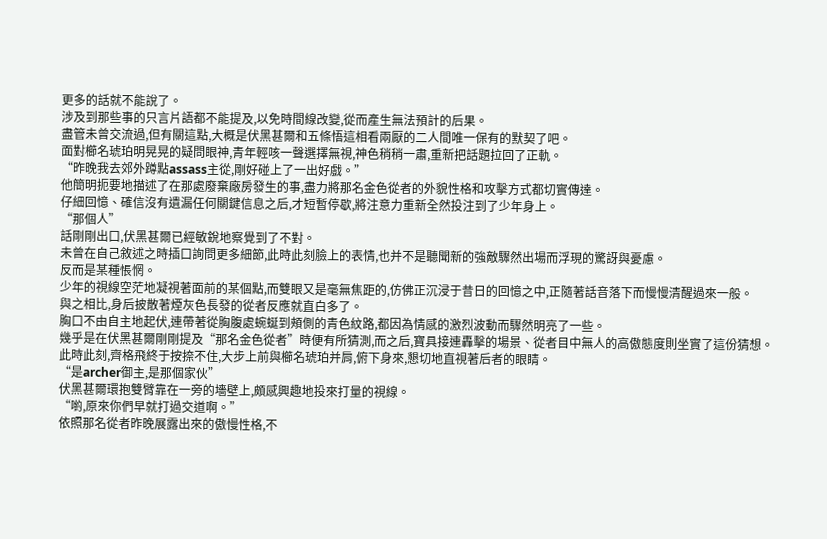更多的話就不能說了。
涉及到那些事的只言片語都不能提及,以免時間線改變,從而產生無法預計的后果。
盡管未曾交流過,但有關這點,大概是伏黑甚爾和五條悟這相看兩厭的二人間唯一保有的默契了吧。
面對櫛名琥珀明晃晃的疑問眼神,青年輕咳一聲選擇無視,神色稍稍一肅,重新把話題拉回了正軌。
“昨晚我去郊外蹲點assass主從,剛好碰上了一出好戲。”
他簡明扼要地描述了在那處廢棄廠房發生的事,盡力將那名金色從者的外貌性格和攻擊方式都切實傳達。
仔細回憶、確信沒有遺漏任何關鍵信息之后,才短暫停歇,將注意力重新全然投注到了少年身上。
“那個人”
話剛剛出口,伏黑甚爾已經敏銳地察覺到了不對。
未曾在自己敘述之時插口詢問更多細節,此時此刻臉上的表情,也并不是聽聞新的強敵驟然出場而浮現的驚訝與憂慮。
反而是某種悵惘。
少年的視線空茫地凝視著面前的某個點,而雙眼又是毫無焦距的,仿佛正沉浸于昔日的回憶之中,正隨著話音落下而慢慢清醒過來一般。
與之相比,身后披散著煙灰色長發的從者反應就直白多了。
胸口不由自主地起伏,連帶著從胸腹處蜿蜒到頰側的青色紋路,都因為情感的激烈波動而驟然明亮了一些。
幾乎是在伏黑甚爾剛剛提及“那名金色從者”時便有所猜測,而之后,寶具接連轟擊的場景、從者目中無人的高傲態度則坐實了這份猜想。
此時此刻,齊格飛終于按捺不住,大步上前與櫛名琥珀并肩,俯下身來,懇切地直視著后者的眼睛。
“是archer御主,是那個家伙”
伏黑甚爾環抱雙臂靠在一旁的墻壁上,頗感興趣地投來打量的視線。
“喲,原來你們早就打過交道啊。”
依照那名從者昨晚展露出來的傲慢性格,不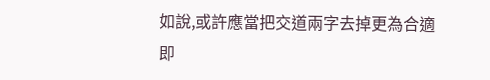如說,或許應當把交道兩字去掉更為合適
即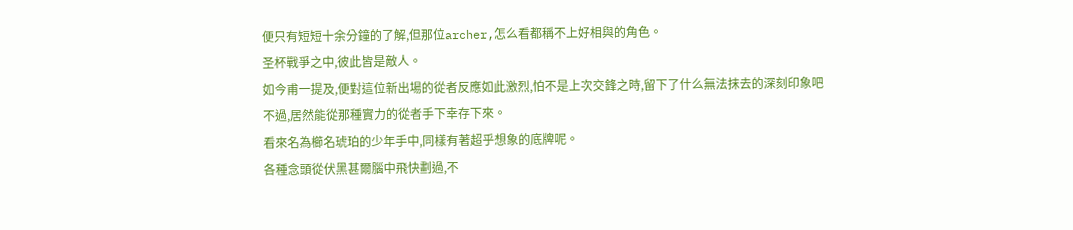便只有短短十余分鐘的了解,但那位archer,怎么看都稱不上好相與的角色。
圣杯戰爭之中,彼此皆是敵人。
如今甫一提及,便對這位新出場的從者反應如此激烈,怕不是上次交鋒之時,留下了什么無法抹去的深刻印象吧
不過,居然能從那種實力的從者手下幸存下來。
看來名為櫛名琥珀的少年手中,同樣有著超乎想象的底牌呢。
各種念頭從伏黑甚爾腦中飛快劃過,不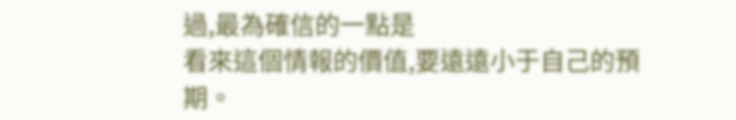過,最為確信的一點是
看來這個情報的價值,要遠遠小于自己的預期。